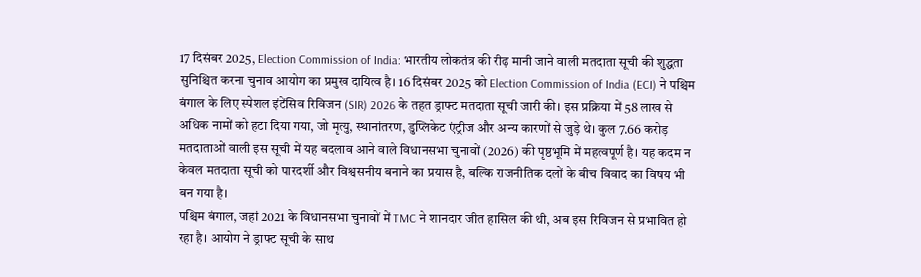17 दिसंबर 2025, Election Commission of India: भारतीय लोकतंत्र की रीढ़ मानी जाने वाली मतदाता सूची की शुद्धता सुनिश्चित करना चुनाव आयोग का प्रमुख दायित्व है। 16 दिसंबर 2025 को Election Commission of India (ECI) ने पश्चिम बंगाल के लिए स्पेशल इंटेंसिव रिविजन (SIR) 2026 के तहत ड्राफ्ट मतदाता सूची जारी की। इस प्रक्रिया में 58 लाख से अधिक नामों को हटा दिया गया, जो मृत्यु, स्थानांतरण, डुप्लिकेट एंट्रीज और अन्य कारणों से जुड़े थे। कुल 7.66 करोड़ मतदाताओं वाली इस सूची में यह बदलाव आने वाले विधानसभा चुनावों (2026) की पृष्ठभूमि में महत्वपूर्ण है। यह कदम न केवल मतदाता सूची को पारदर्शी और विश्वसनीय बनाने का प्रयास है, बल्कि राजनीतिक दलों के बीच विवाद का विषय भी बन गया है।
पश्चिम बंगाल, जहां 2021 के विधानसभा चुनावों में TMC ने शानदार जीत हासिल की थी, अब इस रिविजन से प्रभावित हो रहा है। आयोग ने ड्राफ्ट सूची के साथ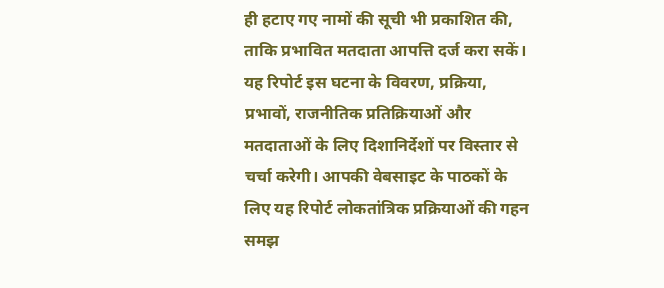ही हटाए गए नामों की सूची भी प्रकाशित की, ताकि प्रभावित मतदाता आपत्ति दर्ज करा सकें। यह रिपोर्ट इस घटना के विवरण, प्रक्रिया, प्रभावों, राजनीतिक प्रतिक्रियाओं और मतदाताओं के लिए दिशानिर्देशों पर विस्तार से चर्चा करेगी। आपकी वेबसाइट के पाठकों के लिए यह रिपोर्ट लोकतांत्रिक प्रक्रियाओं की गहन समझ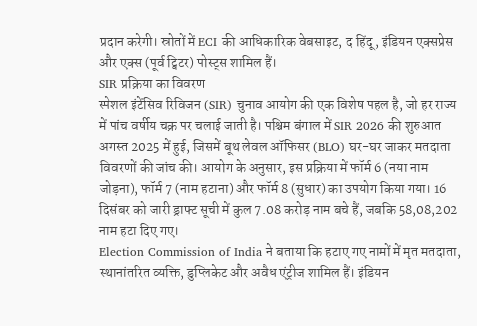प्रदान करेगी। स्रोतों में ECI की आधिकारिक वेबसाइट, द हिंदू, इंडियन एक्सप्रेस और एक्स (पूर्व ट्विटर) पोस्ट्स शामिल हैं।
SIR प्रक्रिया का विवरण
स्पेशल इंटेंसिव रिविजन (SIR) चुनाव आयोग की एक विशेष पहल है, जो हर राज्य में पांच वर्षीय चक्र पर चलाई जाती है। पश्चिम बंगाल में SIR 2026 की शुरुआत अगस्त 2025 में हुई, जिसमें बूथ लेवल ऑफिसर (BLO) घर-घर जाकर मतदाता विवरणों की जांच की। आयोग के अनुसार, इस प्रक्रिया में फॉर्म 6 (नया नाम जोड़ना), फॉर्म 7 (नाम हटाना) और फॉर्म 8 (सुधार) का उपयोग किया गया। 16 दिसंबर को जारी ड्राफ्ट सूची में कुल 7.08 करोड़ नाम बचे हैं, जबकि 58,08,202 नाम हटा दिए गए।
Election Commission of India ने बताया कि हटाए गए नामों में मृत मतदाता, स्थानांतरित व्यक्ति, डुप्लिकेट और अवैध एंट्रीज शामिल हैं। इंडियन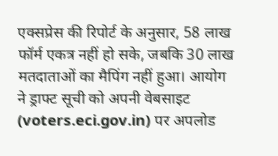एक्सप्रेस की रिपोर्ट के अनुसार, 58 लाख फॉर्म एकत्र नहीं हो सके, जबकि 30 लाख मतदाताओं का मैपिंग नहीं हुआ। आयोग ने ड्राफ्ट सूची को अपनी वेबसाइट (voters.eci.gov.in) पर अपलोड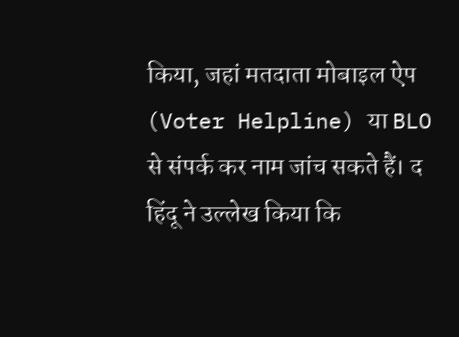किया, जहां मतदाता मोबाइल ऐप (Voter Helpline) या BLO से संपर्क कर नाम जांच सकते हैं। द हिंदू ने उल्लेख किया कि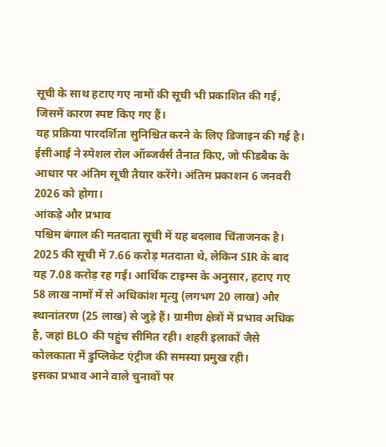सूची के साथ हटाए गए नामों की सूची भी प्रकाशित की गई, जिसमें कारण स्पष्ट किए गए हैं।
यह प्रक्रिया पारदर्शिता सुनिश्चित करने के लिए डिजाइन की गई है। ईसीआई ने स्पेशल रोल ऑब्जर्वर्स तैनात किए, जो फीडबैक के आधार पर अंतिम सूची तैयार करेंगे। अंतिम प्रकाशन 6 जनवरी 2026 को होगा।
आंकड़े और प्रभाव
पश्चिम बंगाल की मतदाता सूची में यह बदलाव चिंताजनक है। 2025 की सूची में 7.66 करोड़ मतदाता थे, लेकिन SIR के बाद यह 7.08 करोड़ रह गई। आर्थिक टाइम्स के अनुसार, हटाए गए 58 लाख नामों में से अधिकांश मृत्यु (लगभग 20 लाख) और स्थानांतरण (25 लाख) से जुड़े हैं। ग्रामीण क्षेत्रों में प्रभाव अधिक है, जहां BLO की पहुंच सीमित रही। शहरी इलाकों जैसे कोलकाता में डुप्लिकेट एंट्रीज की समस्या प्रमुख रही।
इसका प्रभाव आने वाले चुनावों पर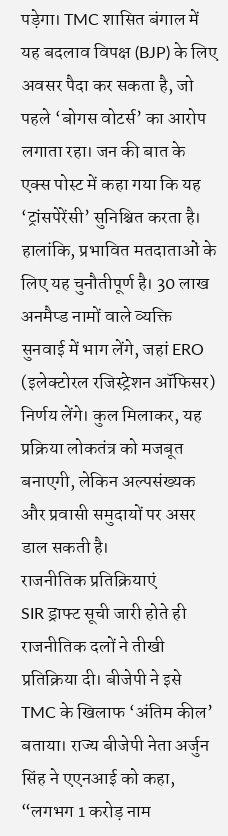पड़ेगा। TMC शासित बंगाल में यह बदलाव विपक्ष (BJP) के लिए अवसर पैदा कर सकता है, जो पहले ‘बोगस वोटर्स’ का आरोप लगाता रहा। जन की बात के एक्स पोस्ट में कहा गया कि यह ‘ट्रांसपेरेंसी’ सुनिश्चित करता है। हालांकि, प्रभावित मतदाताओं के लिए यह चुनौतीपूर्ण है। 30 लाख अनमैप्ड नामों वाले व्यक्ति सुनवाई में भाग लेंगे, जहां ERO (इलेक्टोरल रजिस्ट्रेशन ऑफिसर) निर्णय लेंगे। कुल मिलाकर, यह प्रक्रिया लोकतंत्र को मजबूत बनाएगी, लेकिन अल्पसंख्यक और प्रवासी समुदायों पर असर डाल सकती है।
राजनीतिक प्रतिक्रियाएं
SIR ड्राफ्ट सूची जारी होते ही राजनीतिक दलों ने तीखी प्रतिक्रिया दी। बीजेपी ने इसे TMC के खिलाफ ‘अंतिम कील’ बताया। राज्य बीजेपी नेता अर्जुन सिंह ने एएनआई को कहा, “लगभग 1 करोड़ नाम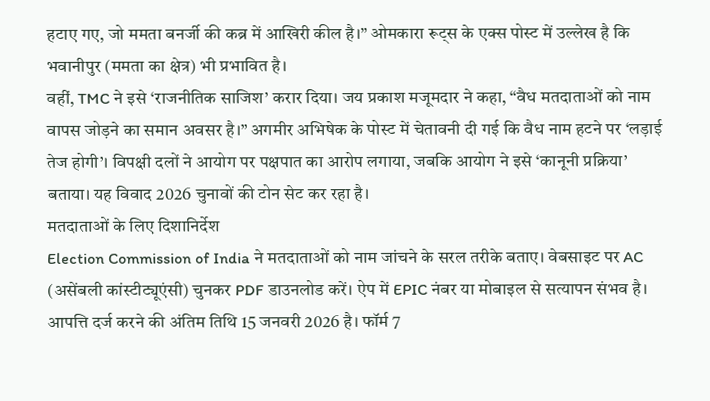हटाए गए, जो ममता बनर्जी की कब्र में आखिरी कील है।” ओमकारा रूट्स के एक्स पोस्ट में उल्लेख है कि भवानीपुर (ममता का क्षेत्र) भी प्रभावित है।
वहीं, TMC ने इसे ‘राजनीतिक साजिश’ करार दिया। जय प्रकाश मजूमदार ने कहा, “वैध मतदाताओं को नाम वापस जोड़ने का समान अवसर है।” अगमीर अभिषेक के पोस्ट में चेतावनी दी गई कि वैध नाम हटने पर ‘लड़ाई तेज होगी’। विपक्षी दलों ने आयोग पर पक्षपात का आरोप लगाया, जबकि आयोग ने इसे ‘कानूनी प्रक्रिया’ बताया। यह विवाद 2026 चुनावों की टोन सेट कर रहा है।
मतदाताओं के लिए दिशानिर्देश
Election Commission of India ने मतदाताओं को नाम जांचने के सरल तरीके बताए। वेबसाइट पर AC (असेंबली कांस्टीट्यूएंसी) चुनकर PDF डाउनलोड करें। ऐप में EPIC नंबर या मोबाइल से सत्यापन संभव है। आपत्ति दर्ज करने की अंतिम तिथि 15 जनवरी 2026 है। फॉर्म 7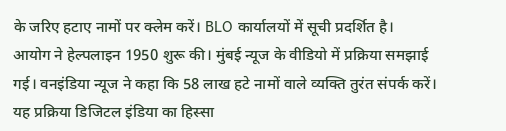के जरिए हटाए नामों पर क्लेम करें। BLO कार्यालयों में सूची प्रदर्शित है।
आयोग ने हेल्पलाइन 1950 शुरू की। मुंबई न्यूज के वीडियो में प्रक्रिया समझाई गई। वनइंडिया न्यूज ने कहा कि 58 लाख हटे नामों वाले व्यक्ति तुरंत संपर्क करें। यह प्रक्रिया डिजिटल इंडिया का हिस्सा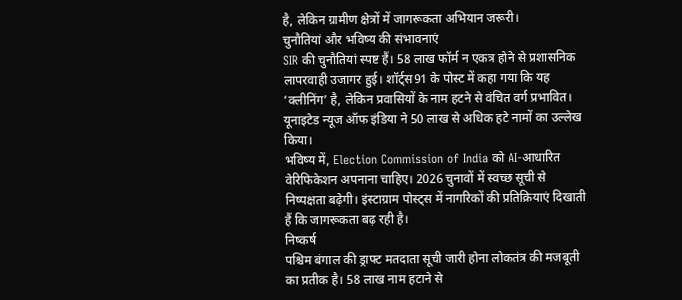है, लेकिन ग्रामीण क्षेत्रों में जागरूकता अभियान जरूरी।
चुनौतियां और भविष्य की संभावनाएं
SIR की चुनौतियां स्पष्ट हैं। 58 लाख फॉर्म न एकत्र होने से प्रशासनिक लापरवाही उजागर हुई। शॉर्ट्स91 के पोस्ट में कहा गया कि यह ‘क्लीनिंग’ है, लेकिन प्रवासियों के नाम हटने से वंचित वर्ग प्रभावित। यूनाइटेड न्यूज ऑफ इंडिया ने 50 लाख से अधिक हटे नामों का उल्लेख किया।
भविष्य में, Election Commission of India को AI-आधारित वेरिफिकेशन अपनाना चाहिए। 2026 चुनावों में स्वच्छ सूची से निष्पक्षता बढ़ेगी। इंस्टाग्राम पोस्ट्स में नागरिकों की प्रतिक्रियाएं दिखाती हैं कि जागरूकता बढ़ रही है।
निष्कर्ष
पश्चिम बंगाल की ड्राफ्ट मतदाता सूची जारी होना लोकतंत्र की मजबूती का प्रतीक है। 58 लाख नाम हटाने से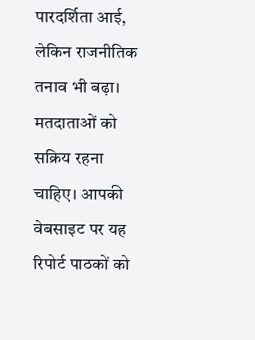पारदर्शिता आई, लेकिन राजनीतिक तनाव भी बढ़ा। मतदाताओं को सक्रिय रहना चाहिए। आपकी वेबसाइट पर यह रिपोर्ट पाठकों को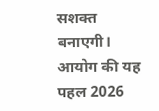सशक्त बनाएगी। आयोग की यह पहल 2026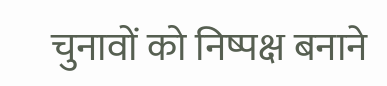चुनावों को निष्पक्ष बनाने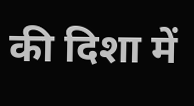की दिशा में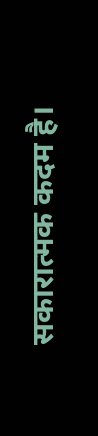सकारात्मक कदम है।